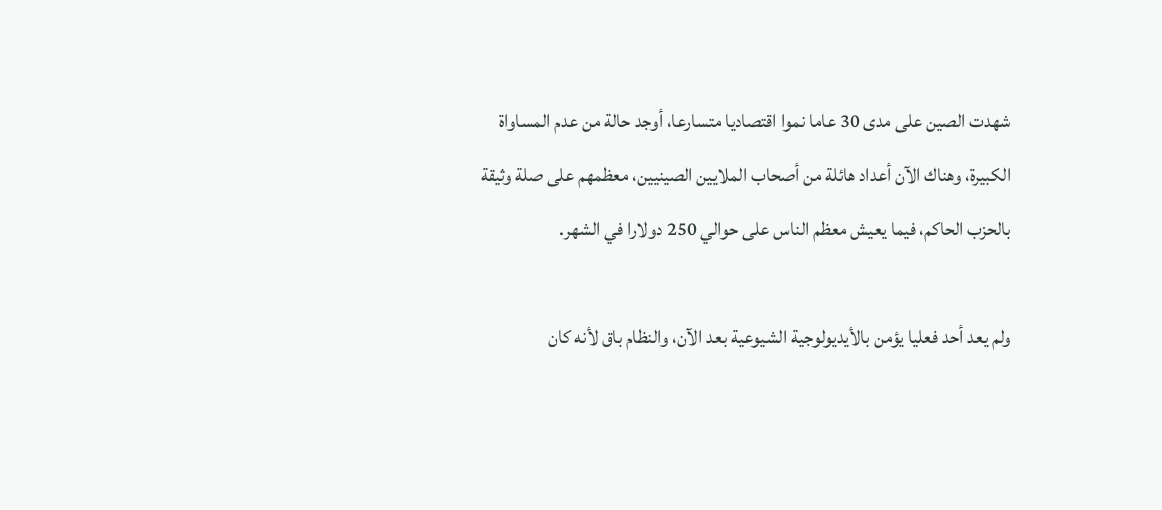شهدت الصين على مدى 30 عاما نموا اقتصاديا متسارعا، أوجد حالة من عدم المساواة الكبيرة، وهناك الآن أعداد هائلة من أصحاب الملايين الصينيين، معظمهم على صلة وثيقة بالحزب الحاكم، فيما يعيش معظم الناس على حوالي 250 دولارا في الشهر.

ولم يعد أحد فعليا يؤمن بالأيديولوجية الشيوعية بعد الآن، والنظام باق لأنه كان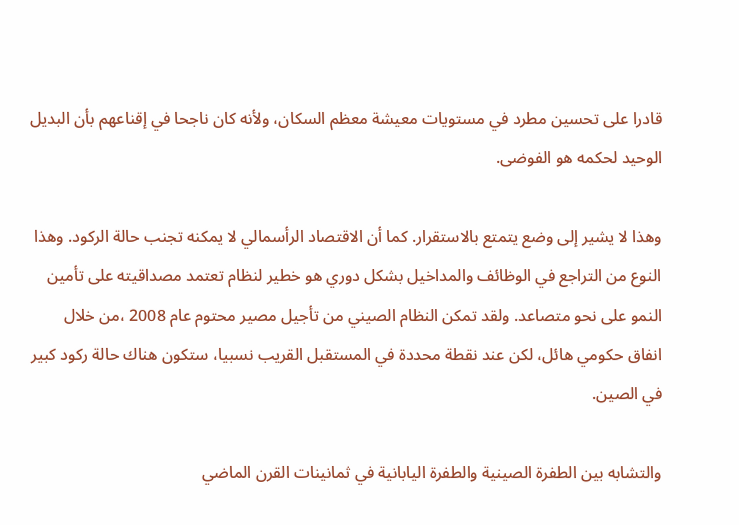قادرا على تحسين مطرد في مستويات معيشة معظم السكان، ولأنه كان ناجحا في إقناعهم بأن البديل الوحيد لحكمه هو الفوضى.

وهذا لا يشير إلى وضع يتمتع بالاستقرار. كما أن الاقتصاد الرأسمالي لا يمكنه تجنب حالة الركود. وهذا النوع من التراجع في الوظائف والمداخيل بشكل دوري هو خطير لنظام تعتمد مصداقيته على تأمين النمو على نحو متصاعد. ولقد تمكن النظام الصيني من تأجيل مصير محتوم عام 2008 ،من خلال انفاق حكومي هائل، لكن عند نقطة محددة في المستقبل القريب نسبيا، ستكون هناك حالة ركود كبير في الصين.

والتشابه بين الطفرة الصينية والطفرة اليابانية في ثمانينات القرن الماضي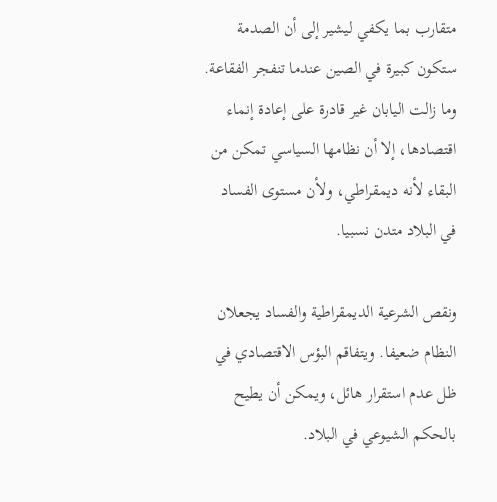متقارب بما يكفي ليشير إلى أن الصدمة ستكون كبيرة في الصين عندما تنفجر الفقاعة. وما زالت اليابان غير قادرة على إعادة إنماء اقتصادها، إلا أن نظامها السياسي تمكن من البقاء لأنه ديمقراطي، ولأن مستوى الفساد في البلاد متدن نسبيا.

ونقص الشرعية الديمقراطية والفساد يجعلان النظام ضعيفا. ويتفاقم البؤس الاقتصادي في ظل عدم استقرار هائل، ويمكن أن يطيح بالحكم الشيوعي في البلاد.